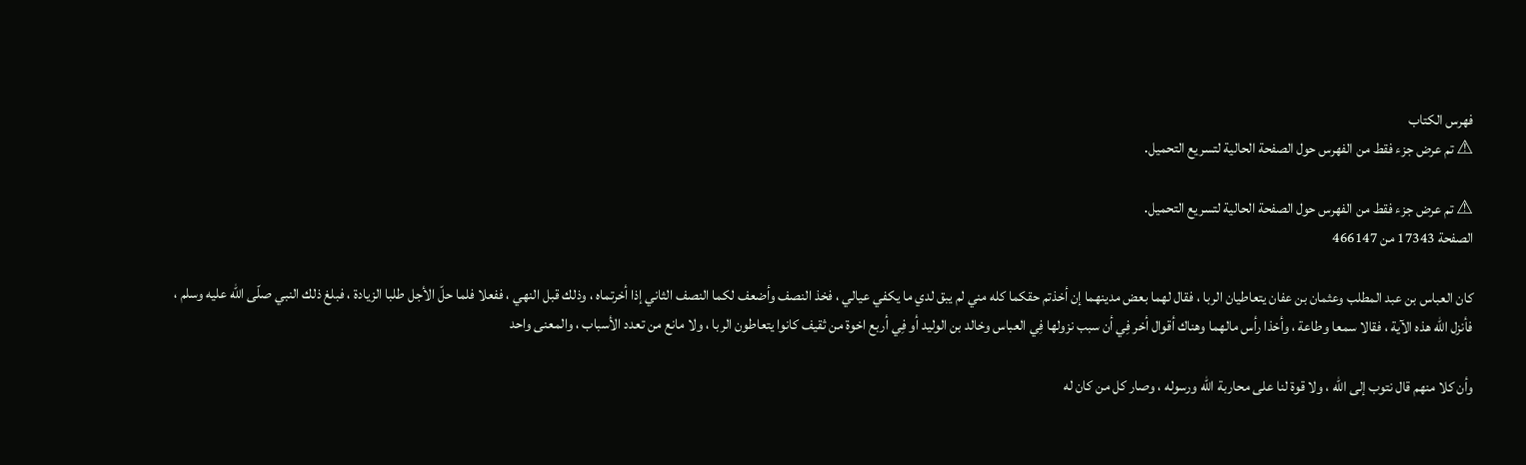فهرس الكتاب
⚠ تم عرض جزء فقط من الفهرس حول الصفحة الحالية لتسريع التحميل.

⚠ تم عرض جزء فقط من الفهرس حول الصفحة الحالية لتسريع التحميل.
الصفحة 17343 من 466147

كان العباس بن عبد المطلب وعثمان بن عفان يتعاطيان الربا ، فقال لهما بعض مدينهما إن أخذتم حقكما كله مني لم يبق لدي ما يكفي عيالي ، فخذ النصف وأضعف لكما النصف الثاني إذا أخرتماه ، وذلك قبل النهي ، ففعلا فلما حلّ الأجل طلبا الزيادة ، فبلغ ذلك النبي صلّى اللّه عليه وسلم ، فأنزل اللّه هذه الآية ، فقالا سمعا وطاعة ، وأخذا رأس مالهما وهناك أقوال أخر فِي أن سبب نزولها فِي العباس وخالد بن الوليد أو فِي أربع اخوة من ثقيف كانوا يتعاطون الربا ، ولا مانع من تعدد الأسباب ، والمعنى واحد

وأن كلا منهم قال نتوب إلى اللّه ، ولا قوة لنا على محاربة اللّه ورسوله ، وصار كل من كان له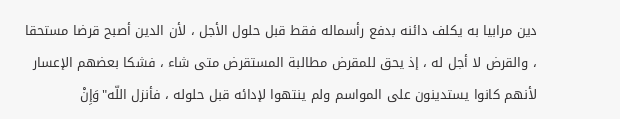دين مرابيا به يكلف دائنه بدفع رأسماله فقط قبل حلول الأجل ، لأن الدين أصبح قرضا مستحقا ، والقرض لا أجل له ، إذ يحق للمقرض مطالبة المستقرض متى شاء ، فشكا بعضهم الإعسار لأنهم كانوا يستدينون على المواسم ولم ينتهوا لإدائه قبل حلوله ، فأنزل اللّه"وَإِنْ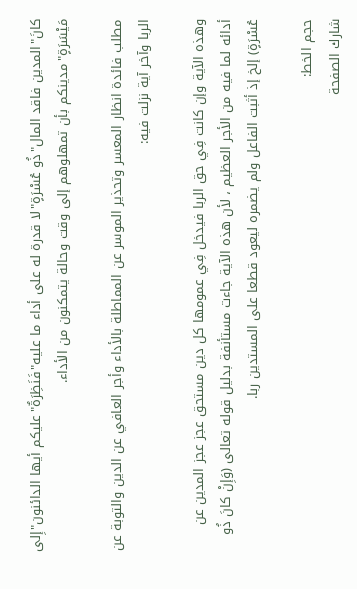كانَ"المدين فاقد المال"ذُو عُسْرَةٍ"لا قدرة له على أداء ما عليه"فَنَظِرَةٌ"عليكم أيها الدائنون"إِلى مَيْسَرَةٍ"مدينكم بأن تمهلوهم إلى وقت وحالة يتمكنون من الأداء.

مطلب فائدة انظار المعسر وتحذير الموسر عن المماطلة بالأداء وأجر العافي عن الدين والتوبة عن الربا وآخر آية نزلت فيه:

وهذه الآية وإن كانت فِي حق الربا فيدخل فِي عمومها كل دين مستحق عجز عجز المدين عن أدائه لما فيه من الأجر العظيم ، لأن هذه الآية جاءت مستأنفة بدليل قوله تعالى (وَإِنْ كانَ ذُو عُسْرَةٍ) إلخ إذ أثبت الفاعل ولم يضمره ليعود قطعا على المستدين ربا.

حجم الخط:
شارك الصفحة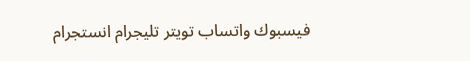فيسبوك واتساب تويتر تليجرام انستجرام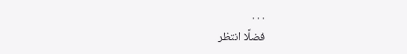. . .
فضلًا انتظر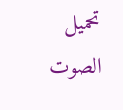تحميل الصوت